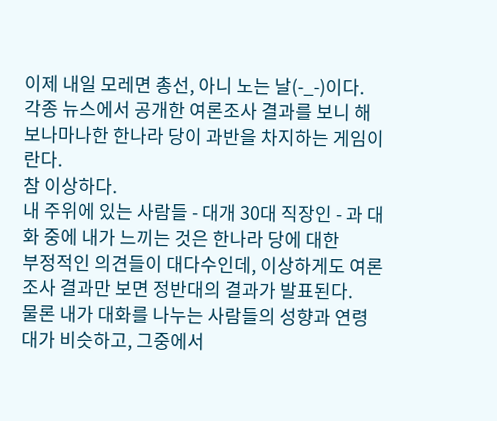이제 내일 모레면 총선, 아니 노는 날(-_-)이다.
각종 뉴스에서 공개한 여론조사 결과를 보니 해보나마나한 한나라 당이 과반을 차지하는 게임이란다.
참 이상하다.
내 주위에 있는 사람들 - 대개 30대 직장인 - 과 대화 중에 내가 느끼는 것은 한나라 당에 대한
부정적인 의견들이 대다수인데, 이상하게도 여론조사 결과만 보면 정반대의 결과가 발표된다.
물론 내가 대화를 나누는 사람들의 성향과 연령대가 비슷하고, 그중에서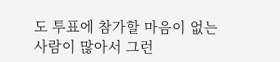도 투표에 참가할 마음이 없는
사람이 많아서 그런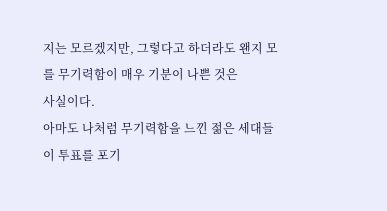지는 모르겠지만, 그렇다고 하더라도 왠지 모를 무기력함이 매우 기분이 나쁜 것은
사실이다.
아마도 나처럼 무기력함을 느낀 젊은 세대들이 투표를 포기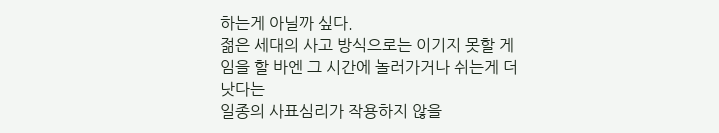하는게 아닐까 싶다.
젊은 세대의 사고 방식으로는 이기지 못할 게임을 할 바엔 그 시간에 놀러가거나 쉬는게 더 낫다는
일종의 사표심리가 작용하지 않을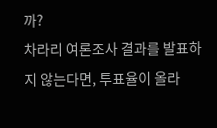까?
차라리 여론조사 결과를 발표하지 않는다면, 투표율이 올라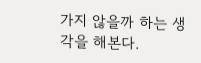가지 않을까 하는 생각을 해본다.